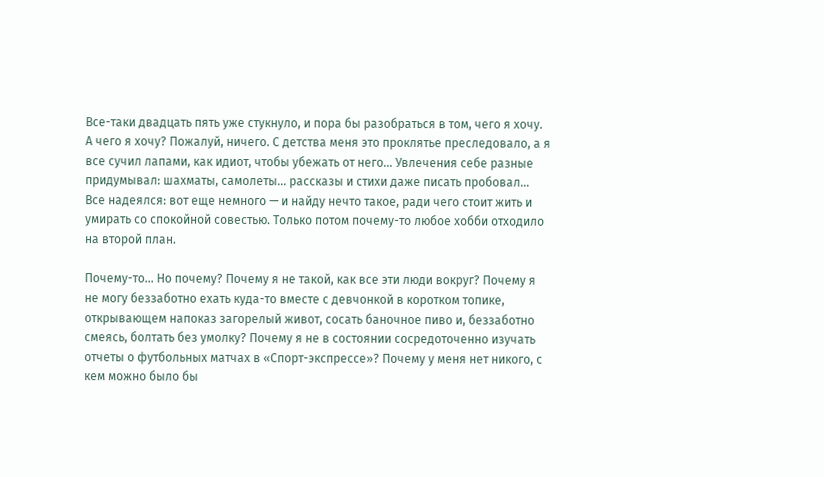Все-таки двадцать пять уже стукнуло, и пора бы разобраться в том, чего я хочу. А чего я хочу? Пожалуй, ничего. С детства меня это проклятье преследовало, а я все сучил лапами, как идиот, чтобы убежать от него... Увлечения себе разные придумывал: шахматы, самолеты... рассказы и стихи даже писать пробовал... Все надеялся: вот еще немного — и найду нечто такое, ради чего стоит жить и умирать со спокойной совестью. Только потом почему-то любое хобби отходило на второй план.

Почему-то... Но почему? Почему я не такой, как все эти люди вокруг? Почему я не могу беззаботно ехать куда-то вместе с девчонкой в коротком топике, открывающем напоказ загорелый живот, сосать баночное пиво и, беззаботно смеясь, болтать без умолку? Почему я не в состоянии сосредоточенно изучать отчеты о футбольных матчах в «Спорт-экспрессе»? Почему у меня нет никого, с кем можно было бы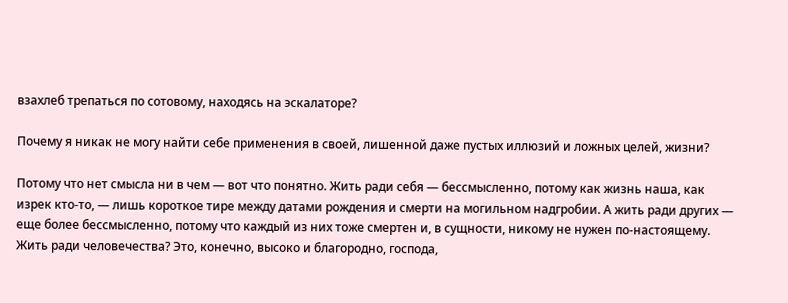взахлеб трепаться по сотовому, находясь на эскалаторе?

Почему я никак не могу найти себе применения в своей, лишенной даже пустых иллюзий и ложных целей, жизни?

Потому что нет смысла ни в чем — вот что понятно. Жить ради себя — бессмысленно, потому как жизнь наша, как изрек кто-то, — лишь короткое тире между датами рождения и смерти на могильном надгробии. А жить ради других — еще более бессмысленно, потому что каждый из них тоже смертен и, в сущности, никому не нужен по-настоящему. Жить ради человечества? Это, конечно, высоко и благородно, господа,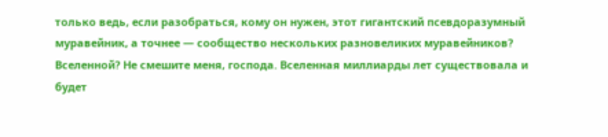только ведь, если разобраться, кому он нужен, этот гигантский псевдоразумный муравейник, а точнее — сообщество нескольких разновеликих муравейников? Вселенной? Не смешите меня, господа. Вселенная миллиарды лет существовала и будет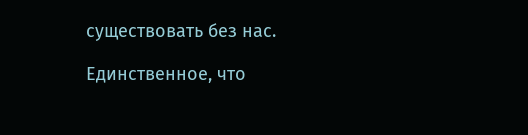существовать без нас.

Единственное, что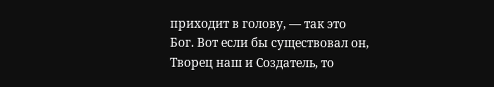приходит в голову, — так это Бог. Вот если бы существовал он, Творец наш и Создатель, то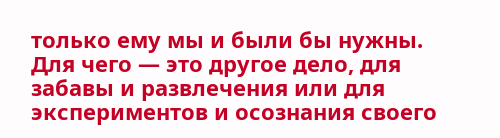только ему мы и были бы нужны. Для чего — это другое дело, для забавы и развлечения или для экспериментов и осознания своего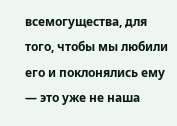всемогущества, для того, чтобы мы любили его и поклонялись ему — это уже не наша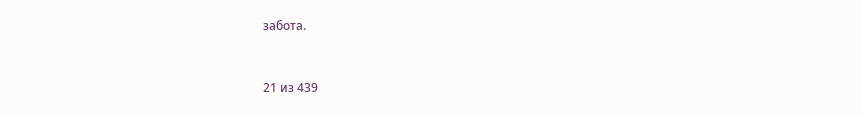забота.



21 из 439